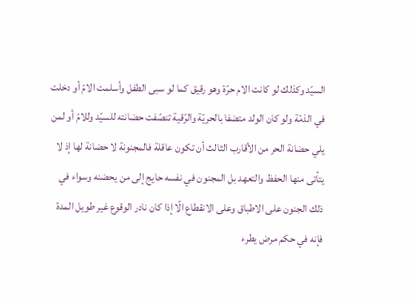السيّد وكذلك لو كانت الام حرّة وهو رقيق كما لو سبى الطفل وأسلمت الامّ أو دخلت في الذمّة ولو كان الولد متضفا بالحريّة والرّقية تنصّفت حضانته للسيّد وللامّ أو لمن يلي حضانة الحر من الأقارب الثالث أن تكون عاقلة فالمجنونة لا حضانة لها إذ لا يتأتى منها الحفظ والتعهد بل المجنون في نفسه حايج إلى من يحضنه وسواء في ذلك الجنون على الاطباق وعلى الانقطاع الّا إذا كان نادر الوقوع غير طويل المدة فإنه في حكم مرض يطرء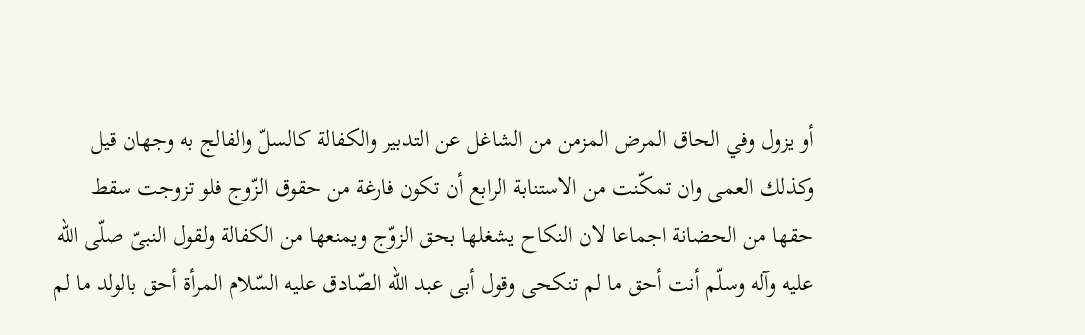أو يزول وفي الحاق المرض المزمن من الشاغل عن التدبير والكفالة كالسلّ والفالج به وجهان قيل وكذلك العمى وان تمكّنت من الاستنابة الرابع أن تكون فارغة من حقوق الزّوج فلو تزوجت سقط حقها من الحضانة اجماعا لان النكاح يشغلها بحق الزوّج ويمنعها من الكفالة ولقول النبىّ صلّى اللّه عليه وآله وسلّم أنت أحق ما لم تنكحى وقول أبى عبد اللّه الصّادق عليه السّلام المرأة أحق بالولد ما لم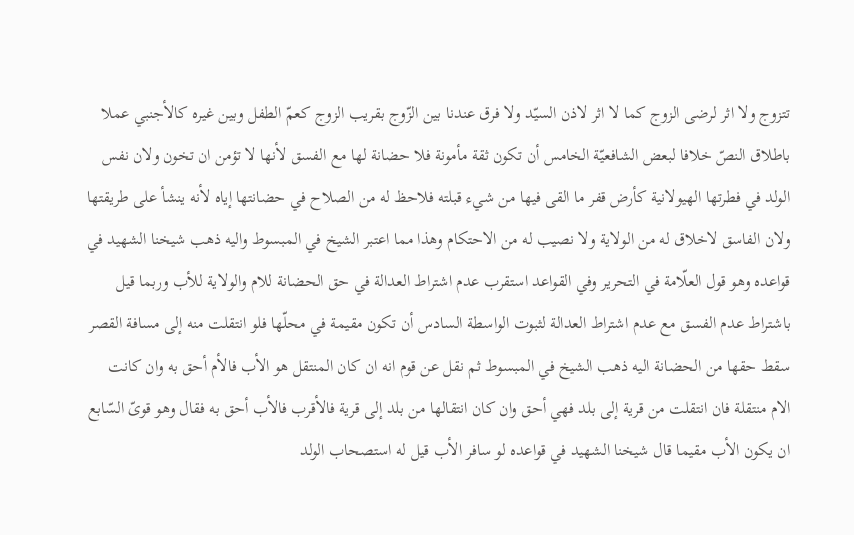تتزوج ولا اثر لرضى الزوج كما لا اثر لاذن السيّد ولا فرق عندنا بين الزّوج بقريب الزوج كعمّ الطفل وبين غيره كالأجنبي عملا باطلاق النصّ خلافا لبعض الشافعيّة الخامس أن تكون ثقة مأمونة فلا حضانة لها مع الفسق لأنها لا تؤمن ان تخون ولان نفس الولد في فطرتها الهيولانية كأرض قفر ما القى فيها من شيء قبلته فلاحظ له من الصلاح في حضانتها إياه لأنه ينشأ على طريقتها ولان الفاسق لاخلاق له من الولاية ولا نصيب له من الاحتكام وهذا مما اعتبر الشيخ في المبسوط واليه ذهب شيخنا الشهيد في قواعده وهو قول العلّامة في التحرير وفي القواعد استقرب عدم اشتراط العدالة في حق الحضانة للام والولاية للأب وربما قيل باشتراط عدم الفسق مع عدم اشتراط العدالة لثبوت الواسطة السادس أن تكون مقيمة في محلّها فلو انتقلت منه إلى مسافة القصر سقط حقها من الحضانة اليه ذهب الشيخ في المبسوط ثم نقل عن قوم انه ان كان المنتقل هو الأب فالأم أحق به وان كانت الام منتقلة فان انتقلت من قرية إلى بلد فهي أحق وان كان انتقالها من بلد إلى قرية فالأقرب فالأب أحق به فقال وهو قوىّ السّابع ان يكون الأب مقيما قال شيخنا الشهيد في قواعده لو سافر الأب قيل له استصحاب الولد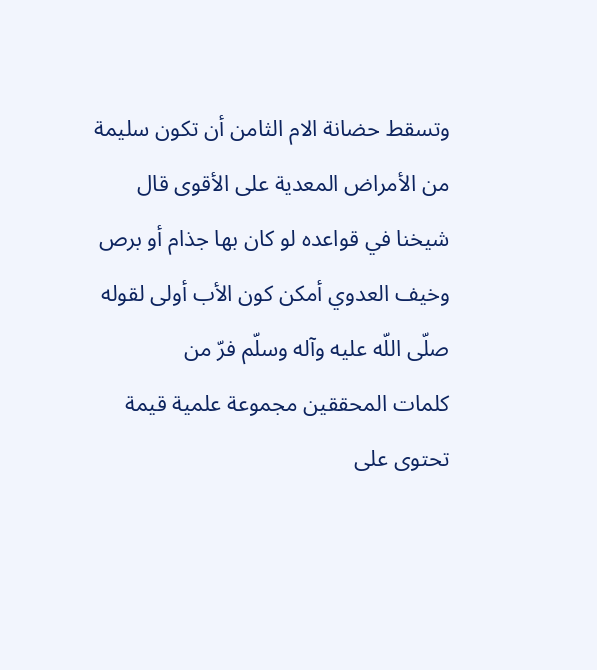وتسقط حضانة الام الثامن أن تكون سليمة من الأمراض المعدية على الأقوى قال شيخنا في قواعده لو كان بها جذام أو برص وخيف العدوي أمكن كون الأب أولى لقوله صلّى اللّه عليه وآله وسلّم فرّ من
كلمات المحققين مجموعة علمية قيمة تحتوى على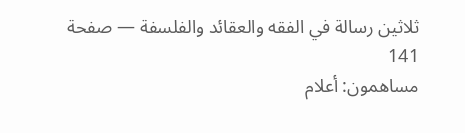ثلاثين رسالة في الفقه والعقائد والفلسفة — صفحة 141
مساهمون: أعلام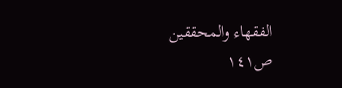الفقهاء والمحققين
ص١٤١